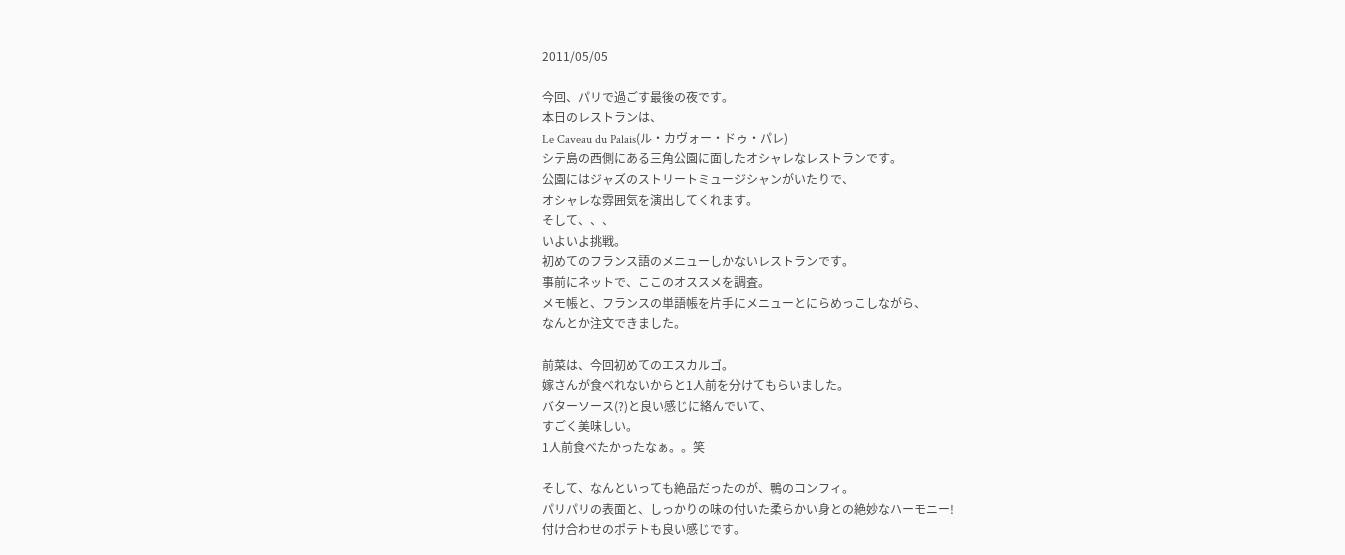2011/05/05

今回、パリで過ごす最後の夜です。
本日のレストランは、
Le Caveau du Palais(ル・カヴォー・ドゥ・パレ)
シテ島の西側にある三角公園に面したオシャレなレストランです。
公園にはジャズのストリートミュージシャンがいたりで、
オシャレな雰囲気を演出してくれます。
そして、、、
いよいよ挑戦。
初めてのフランス語のメニューしかないレストランです。
事前にネットで、ここのオススメを調査。
メモ帳と、フランスの単語帳を片手にメニューとにらめっこしながら、
なんとか注文できました。

前菜は、今回初めてのエスカルゴ。
嫁さんが食べれないからと1人前を分けてもらいました。
バターソース(?)と良い感じに絡んでいて、
すごく美味しい。
1人前食べたかったなぁ。。笑

そして、なんといっても絶品だったのが、鴨のコンフィ。
パリパリの表面と、しっかりの味の付いた柔らかい身との絶妙なハーモニー!
付け合わせのポテトも良い感じです。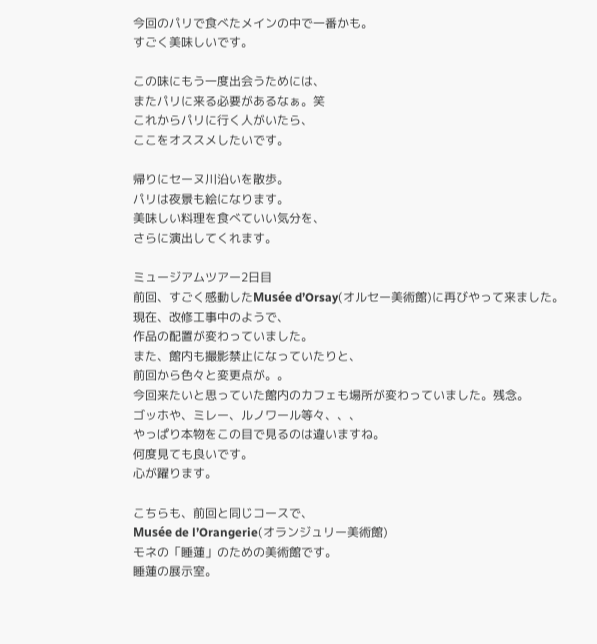今回のパリで食べたメインの中で一番かも。
すごく美味しいです。

この味にもう一度出会うためには、
またパリに来る必要があるなぁ。笑
これからパリに行く人がいたら、
ここをオススメしたいです。

帰りにセーヌ川沿いを散歩。
パリは夜景も絵になります。
美味しい料理を食べていい気分を、
さらに演出してくれます。

ミュージアムツアー2日目
前回、すごく感動したMusée d’Orsay(オルセー美術館)に再びやって来ました。
現在、改修工事中のようで、
作品の配置が変わっていました。
また、館内も撮影禁止になっていたりと、
前回から色々と変更点が。。
今回来たいと思っていた館内のカフェも場所が変わっていました。残念。
ゴッホや、ミレー、ルノワール等々、、、
やっぱり本物をこの目で見るのは違いますね。
何度見ても良いです。
心が躍ります。

こちらも、前回と同じコースで、
Musée de l’Orangerie(オランジュリー美術館)
モネの「睡蓮」のための美術館です。
睡蓮の展示室。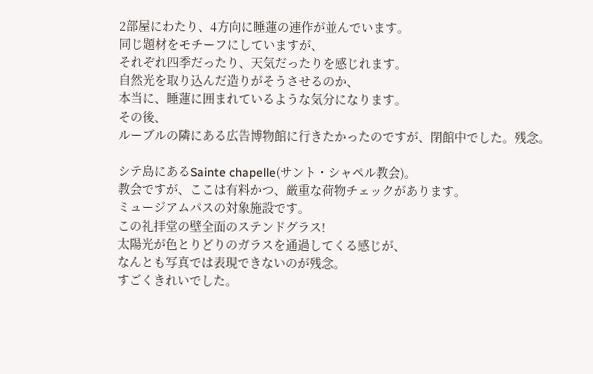2部屋にわたり、4方向に睡蓮の連作が並んでいます。
同じ題材をモチーフにしていますが、
それぞれ四季だったり、天気だったりを感じれます。
自然光を取り込んだ造りがそうさせるのか、
本当に、睡蓮に囲まれているような気分になります。
その後、
ルーブルの隣にある広告博物館に行きたかったのですが、閉館中でした。残念。

シテ島にあるSainte chapelle(サント・シャペル教会)。
教会ですが、ここは有料かつ、厳重な荷物チェックがあります。
ミュージアムパスの対象施設です。
この礼拝堂の壁全面のステンドグラス!
太陽光が色とりどりのガラスを通過してくる感じが、
なんとも写真では表現できないのが残念。
すごくきれいでした。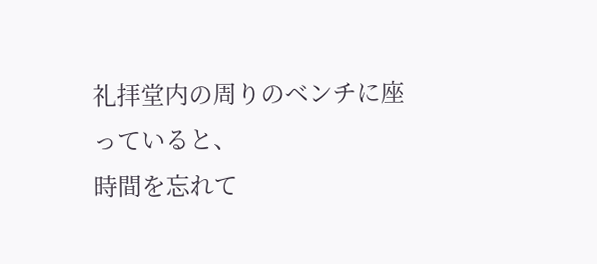礼拝堂内の周りのベンチに座っていると、
時間を忘れて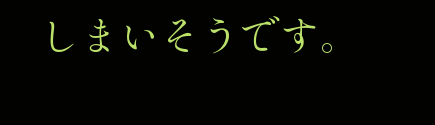しまいそうです。